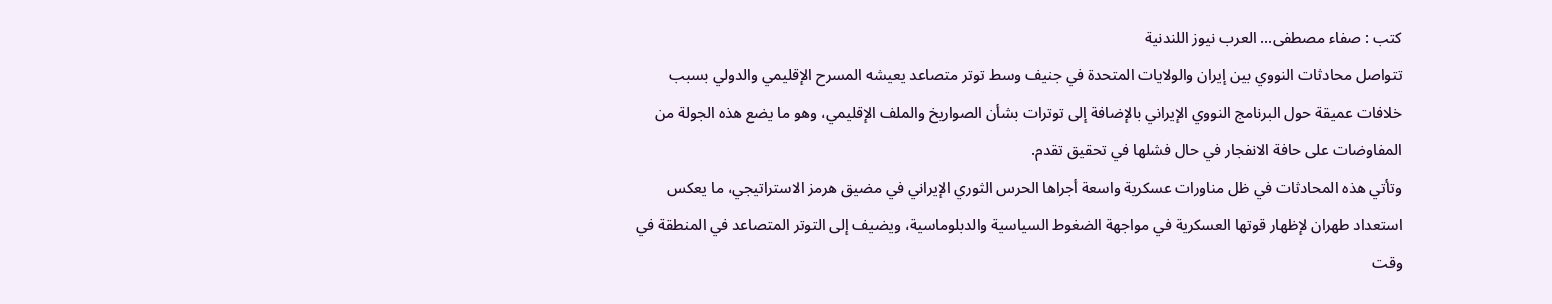كتب : صفاء مصطفى... العرب نيوز اللندنية
تتواصل محادثات النووي بين إيران والولايات المتحدة في جنيف وسط توتر متصاعد يعيشه المسرح الإقليمي والدولي بسبب خلافات عميقة حول البرنامج النووي الإيراني بالإضافة إلى توترات بشأن الصواريخ والملف الإقليمي، وهو ما يضع هذه الجولة من المفاوضات على حافة الانفجار في حال فشلها في تحقيق تقدم.
وتأتي هذه المحادثات في ظل مناورات عسكرية واسعة أجراها الحرس الثوري الإيراني في مضيق هرمز الاستراتيجي، ما يعكس استعداد طهران لإظهار قوتها العسكرية في مواجهة الضغوط السياسية والدبلوماسية، ويضيف إلى التوتر المتصاعد في المنطقة في وقت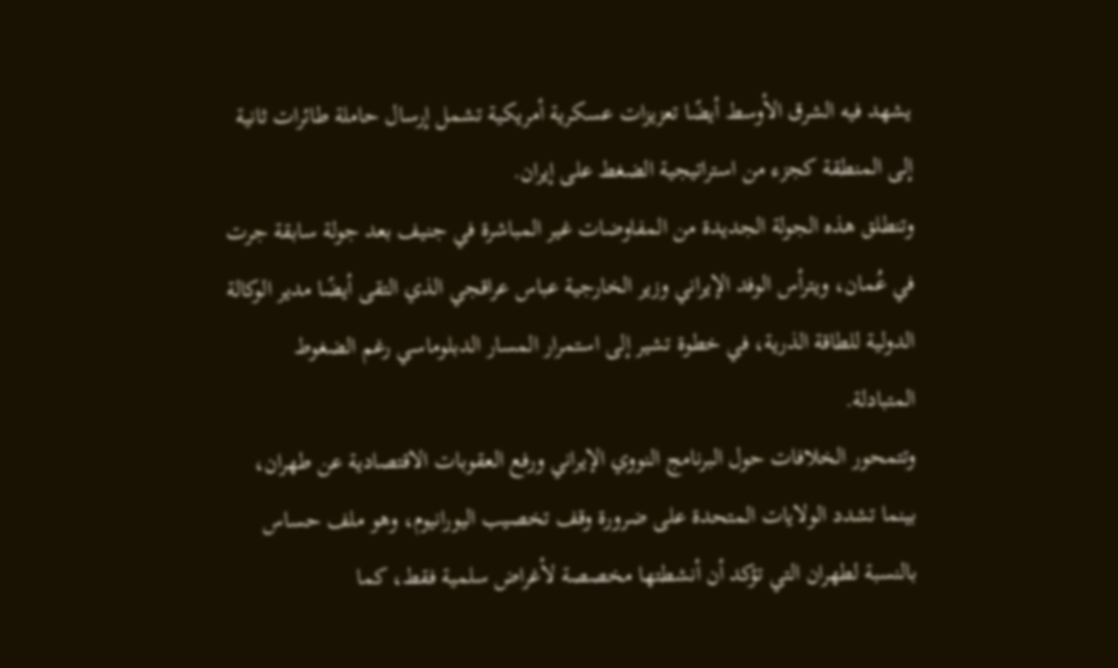يشهد فيه الشرق الأوسط أيضًا تعزيزات عسكرية أمريكية تشمل إرسال حاملة طائرات ثانية إلى المنطقة كجزء من استراتيجية الضغط على إيران.
وتنطلق هذه الجولة الجديدة من المفاوضات غير المباشرة في جنيف بعد جولة سابقة جرت في عُمان، ويترأس الوفد الإيراني وزير الخارجية عباس عراقجي الذي التقى أيضًا مدير الوكالة الدولية للطاقة الذرية، في خطوة تشير إلى استمرار المسار الدبلوماسي رغم الضغوط المتبادلة.
وتتمحور الخلافات حول البرنامج النووي الإيراني ورفع العقوبات الاقتصادية عن طهران، بينما تشدد الولايات المتحدة على ضرورة وقف تخصيب اليورانيوم، وهو ملف حساس بالنسبة لطهران التي تؤكد أن أنشطتها مخصصة لأغراض سلمية فقط، كما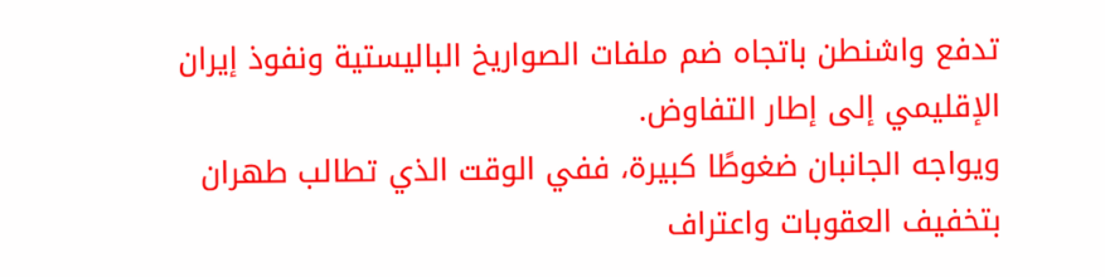تدفع واشنطن باتجاه ضم ملفات الصواريخ الباليستية ونفوذ إيران الإقليمي إلى إطار التفاوض.
ويواجه الجانبان ضغوطًا كبيرة، ففي الوقت الذي تطالب طهران بتخفيف العقوبات واعتراف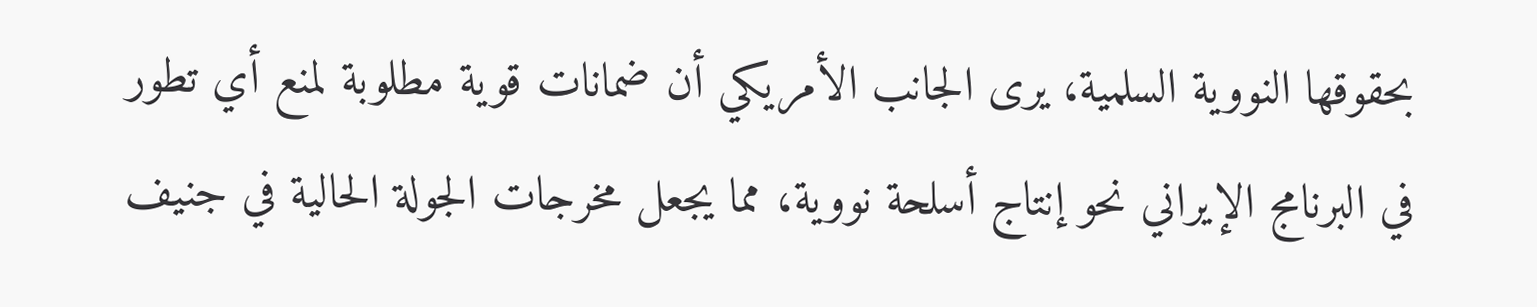بحقوقها النووية السلمية، يرى الجانب الأمريكي أن ضمانات قوية مطلوبة لمنع أي تطور في البرنامج الإيراني نحو إنتاج أسلحة نووية، مما يجعل مخرجات الجولة الحالية في جنيف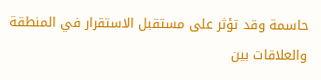حاسمة وقد تؤثر على مستقبل الاستقرار في المنطقة والعلاقات بين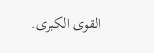القوى الكبرى.